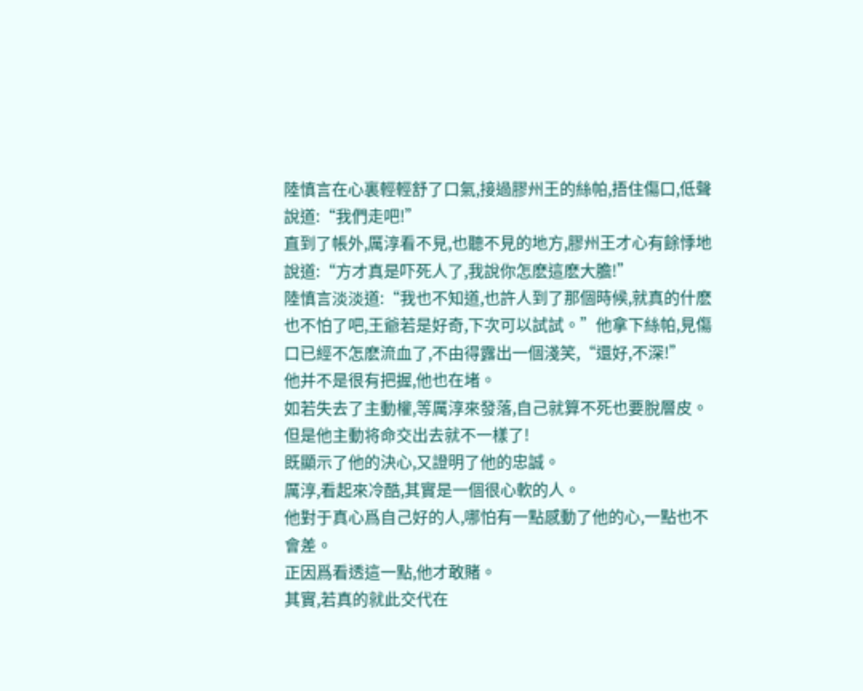陸慎言在心裏輕輕舒了口氣,接過膠州王的絲帕,捂住傷口,低聲說道:“我們走吧!”
直到了帳外,厲淳看不見,也聽不見的地方,膠州王才心有餘悸地說道:“方才真是吓死人了,我說你怎麽這麽大膽!”
陸慎言淡淡道:“我也不知道,也許人到了那個時候,就真的什麽也不怕了吧,王爺若是好奇,下次可以試試。”他拿下絲帕,見傷口已經不怎麽流血了,不由得露出一個淺笑,“還好,不深!”
他并不是很有把握,他也在堵。
如若失去了主動權,等厲淳來發落,自己就算不死也要脫層皮。
但是他主動将命交出去就不一樣了!
既顯示了他的決心,又證明了他的忠誠。
厲淳,看起來冷酷,其實是一個很心軟的人。
他對于真心爲自己好的人,哪怕有一點感動了他的心,一點也不會差。
正因爲看透這一點,他才敢賭。
其實,若真的就此交代在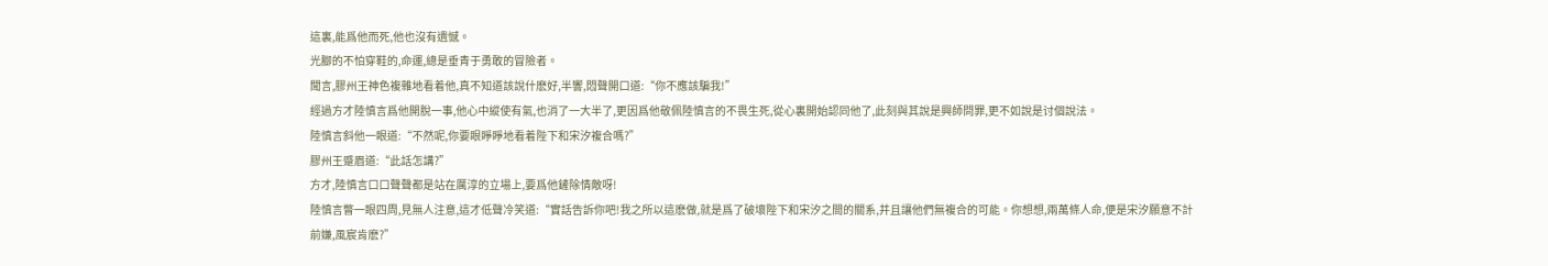這裏,能爲他而死,他也沒有遺憾。
光腳的不怕穿鞋的,命運,總是垂青于勇敢的冒險者。
聞言,膠州王神色複雜地看着他,真不知道該說什麽好,半響,悶聲開口道:“你不應該騙我!”
經過方才陸慎言爲他開脫一事,他心中縱使有氣,也消了一大半了,更因爲他敬佩陸慎言的不畏生死,從心裏開始認同他了,此刻與其說是興師問罪,更不如說是讨個說法。
陸慎言斜他一眼道:“不然呢,你要眼睜睜地看着陛下和宋汐複合嗎?”
膠州王蹙眉道:“此話怎講?”
方才,陸慎言口口聲聲都是站在厲淳的立場上,要爲他鏟除情敵呀!
陸慎言瞥一眼四周,見無人注意,這才低聲冷笑道:“實話告訴你吧!我之所以這麽做,就是爲了破壞陛下和宋汐之間的關系,并且讓他們無複合的可能。你想想,兩萬條人命,便是宋汐願意不計前嫌,風宸肯麽?”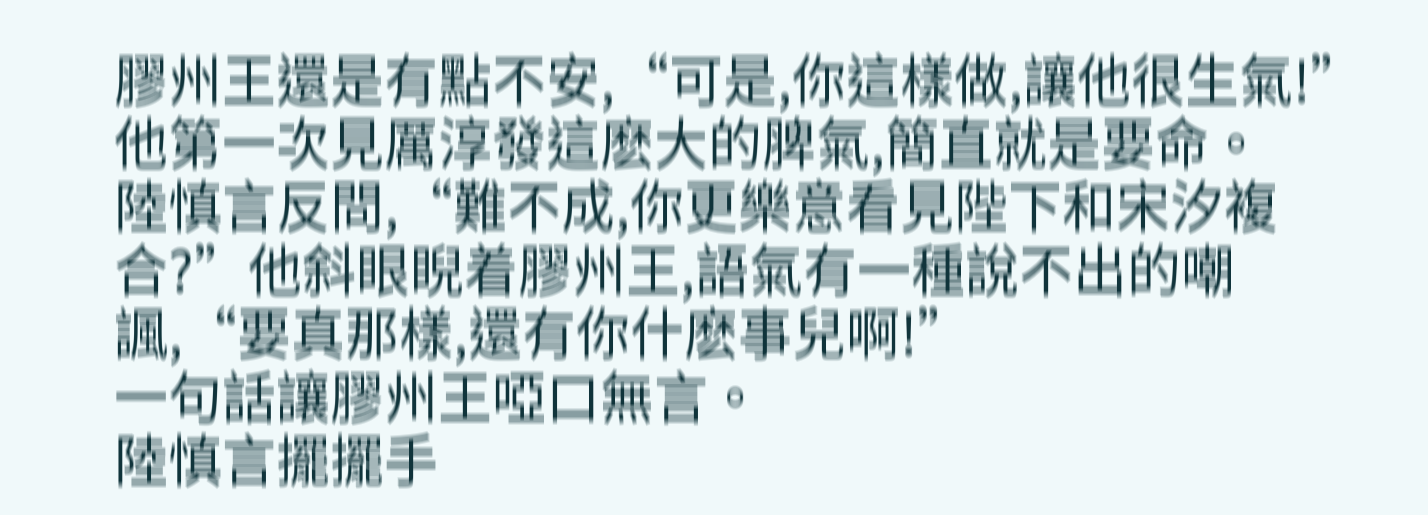膠州王還是有點不安,“可是,你這樣做,讓他很生氣!”
他第一次見厲淳發這麽大的脾氣,簡直就是要命。
陸慎言反問,“難不成,你更樂意看見陛下和宋汐複合?”他斜眼睨着膠州王,語氣有一種說不出的嘲諷,“要真那樣,還有你什麽事兒啊!”
一句話讓膠州王啞口無言。
陸慎言擺擺手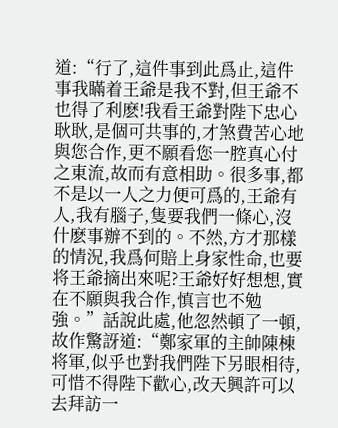道:“行了,這件事到此爲止,這件事我瞞着王爺是我不對,但王爺不也得了利麽!我看王爺對陛下忠心耿耿,是個可共事的,才煞費苦心地與您合作,更不願看您一腔真心付之東流,故而有意相助。很多事,都不是以一人之力便可爲的,王爺有人,我有腦子,隻要我們一條心,沒什麽事辦不到的。不然,方才那樣的情況,我爲何賠上身家性命,也要将王爺摘出來呢?王爺好好想想,實在不願與我合作,慎言也不勉強。”話說此處,他忽然頓了一頓,故作驚訝道:“鄭家軍的主帥陳棟将軍,似乎也對我們陛下另眼相待,可惜不得陛下歡心,改天興許可以去拜訪一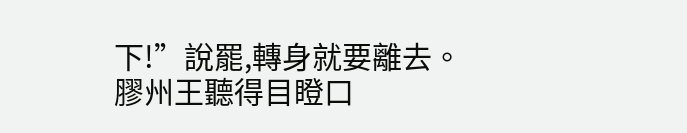下!”說罷,轉身就要離去。
膠州王聽得目瞪口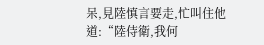呆,見陸慎言要走,忙叫住他道:“陸侍衛,我何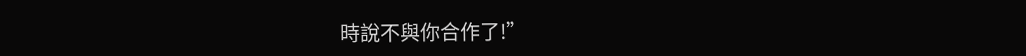時說不與你合作了!”